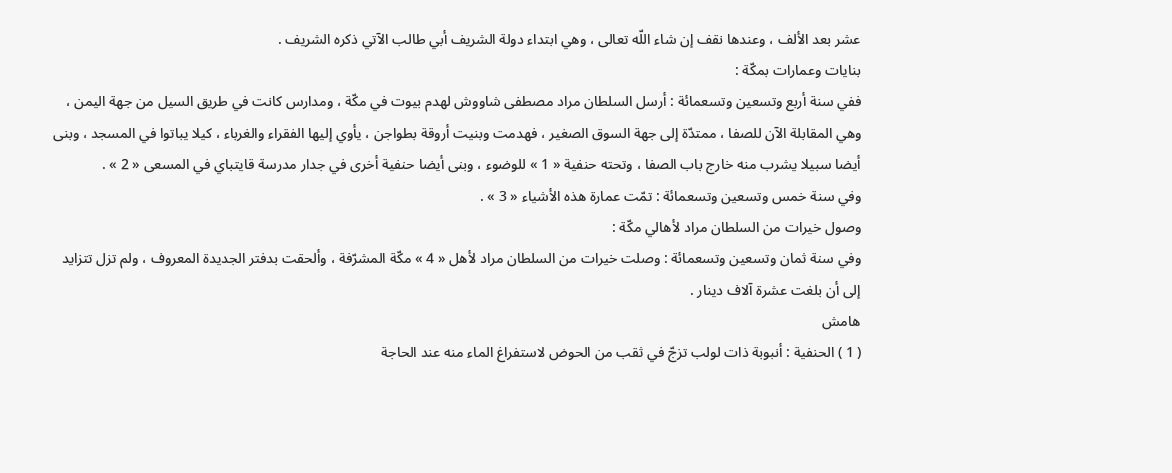عشر بعد الألف ، وعندها نقف إن شاء اللّه تعالى ، وهي ابتداء دولة الشريف أبي طالب الآتي ذكره الشريف .
بنايات وعمارات بمكّة :
ففي سنة أربع وتسعين وتسعمائة : أرسل السلطان مراد مصطفى شاووش لهدم بيوت في مكّة ، ومدارس كانت في طريق السيل من جهة اليمن ، وهي المقابلة الآن للصفا ، ممتدّة إلى جهة السوق الصغير ، فهدمت وبنيت أروقة بطواجن ، يأوي إليها الفقراء والغرباء ، كيلا يباتوا في المسجد ، وبنى أيضا سبيلا يشرب منه خارج باب الصفا ، وتحته حنفية « 1 » للوضوء ، وبنى أيضا حنفية أخرى في جدار مدرسة قايتباي في المسعى « 2 » .
وفي سنة خمس وتسعين وتسعمائة : تمّت عمارة هذه الأشياء « 3 » .
وصول خيرات من السلطان مراد لأهالي مكّة :
وفي سنة ثمان وتسعين وتسعمائة : وصلت خيرات من السلطان مراد لأهل « 4 » مكّة المشرّفة ، وألحقت بدفتر الجديدة المعروف ، ولم تزل تتزايد إلى أن بلغت عشرة آلاف دينار .
هامش
( 1 ) الحنفية : أنبوبة ذات لولب تزجّ في ثقب من الحوض لاستفراغ الماء منه عند الحاجة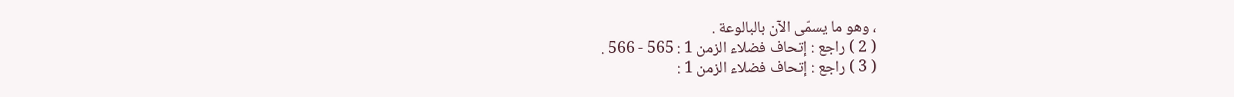، وهو ما يسمّى الآن بالبالوعة .
( 2 ) راجع : إتحاف فضلاء الزمن 1 : 565 - 566 .
( 3 ) راجع : إتحاف فضلاء الزمن 1 :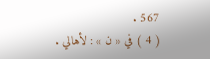567 .
( 4 ) في « ن » : لأهالي .